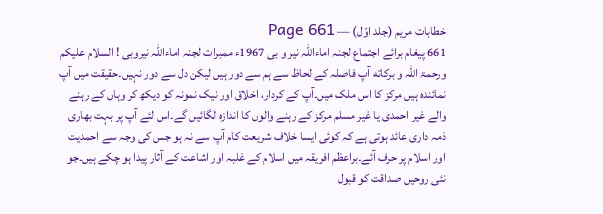خطابات مریم (جلد اوّل) — Page 661
661 پیغام برائے اجتماع لجنہ اماءاللہ نیر و بی 1967ء ممبرات لجنہ اماءاللہ نیروبی ! السلام علیکم ورحمۃ اللہ و برکاته آپ فاصلہ کے لحاظ سے ہم سے دور ہیں لیکن دل سے دور نہیں۔حقیقت میں آپ نمائندہ ہیں مرکز کا اس ملک میں۔آپ کے کردار، اخلاق اور نیک نمونہ کو دیکھ کر وہاں کے رہنے والے غیر احمدی یا غیر مسلم مرکز کے رہنے والوں کا اندازہ لگائیں گے۔اس لئے آپ پر بہت بھاری ذمہ داری عائد ہوتی ہے کہ کوئی ایسا خلاف شریعت کام آپ سے نہ ہو جس کی وجہ سے احمدیت اور اسلام پر حرف آئے۔براعظم افریقہ میں اسلام کے غلبہ اور اشاعت کے آثار پیدا ہو چکے ہیں۔جو نئی روحیں صداقت کو قبول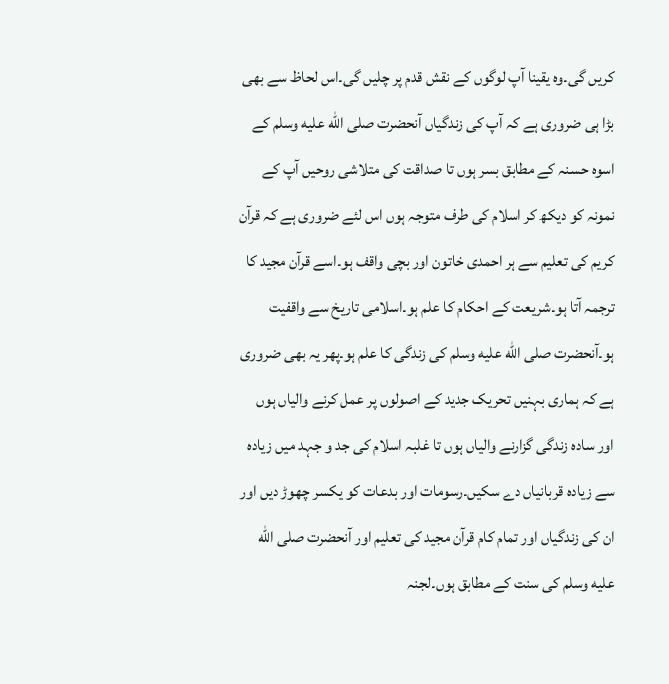کریں گی۔وہ یقینا آپ لوگوں کے نقش قدم پر چلیں گی۔اس لحاظ سے بھی بڑا ہی ضروری ہے کہ آپ کی زندگیاں آنحضرت صلى الله عليه وسلم کے اسوہ حسنہ کے مطابق بسر ہوں تا صداقت کی متلاشی روحیں آپ کے نمونہ کو دیکھ کر اسلام کی طرف متوجہ ہوں اس لئے ضروری ہے کہ قرآن کریم کی تعلیم سے ہر احمدی خاتون اور بچی واقف ہو۔اسے قرآن مجید کا ترجمہ آتا ہو۔شریعت کے احکام کا علم ہو۔اسلامی تاریخ سے واقفیت ہو۔آنحضرت صلى الله عليه وسلم کی زندگی کا علم ہو۔پھر یہ بھی ضروری ہے کہ ہماری بہنیں تحریک جدید کے اصولوں پر عمل کرنے والیاں ہوں اور سادہ زندگی گزارنے والیاں ہوں تا غلبہ اسلام کی جد و جہد میں زیادہ سے زیادہ قربانیاں دے سکیں۔رسومات اور بدعات کو یکسر چھوڑ دیں اور ان کی زندگیاں اور تمام کام قرآن مجید کی تعلیم اور آنحضرت صلى الله عليه وسلم کی سنت کے مطابق ہوں۔لجنہ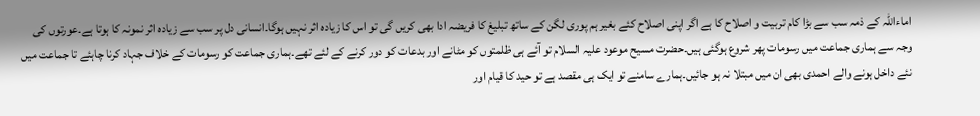اماءاللہ کے ذمہ سب سے بڑا کام تربیت و اصلاح کا ہے اگر اپنی اصلاح کئے بغیر ہم پوری لگن کے ساتھ تبلیغ کا فریضہ ادا بھی کریں گی تو اس کا زیادہ اثر نہیں ہوگا۔انسانی دل پر سب سے زیادہ اثر نمونہ کا ہوتا ہے۔عورتوں کی وجہ سے ہماری جماعت میں رسومات پھر شروع ہوگئی ہیں۔حضرت مسیح موعود علیہ السلام تو آئے ہی ظلمتوں کو مٹانے اور بدعات کو دور کرنے کے لئے تھے۔ہماری جماعت کو رسومات کے خلاف جہاد کرنا چاہئے تا جماعت میں نئے داخل ہونے والے احمدی بھی ان میں مبتلا نہ ہو جائیں۔ہمارے سامنے تو ایک ہی مقصد ہے تو حید کا قیام اور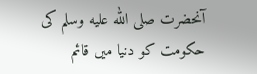آنحضرت صلى الله عليه وسلم کی حکومت کو دنیا میں قائم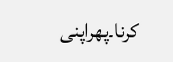کرنا۔پھراپنی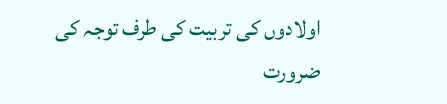اولادوں کی تربیت کی طرف توجہ کی ضرورت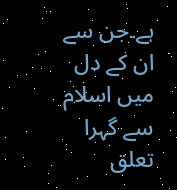ہے۔جن سے ان کے دل میں اسلام سے گہرا تعلق